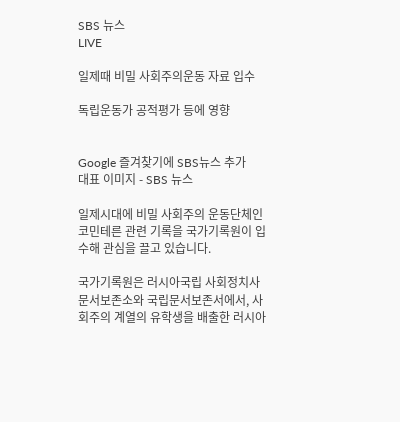SBS 뉴스
LIVE

일제때 비밀 사회주의운동 자료 입수

독립운동가 공적평가 등에 영향


Google 즐겨찾기에 SBS뉴스 추가
대표 이미지 - SBS 뉴스

일제시대에 비밀 사회주의 운동단체인 코민테른 관련 기록을 국가기록원이 입수해 관심을 끌고 있습니다.

국가기록원은 러시아국립 사회정치사 문서보존소와 국립문서보존서에서, 사회주의 계열의 유학생을 배출한 러시아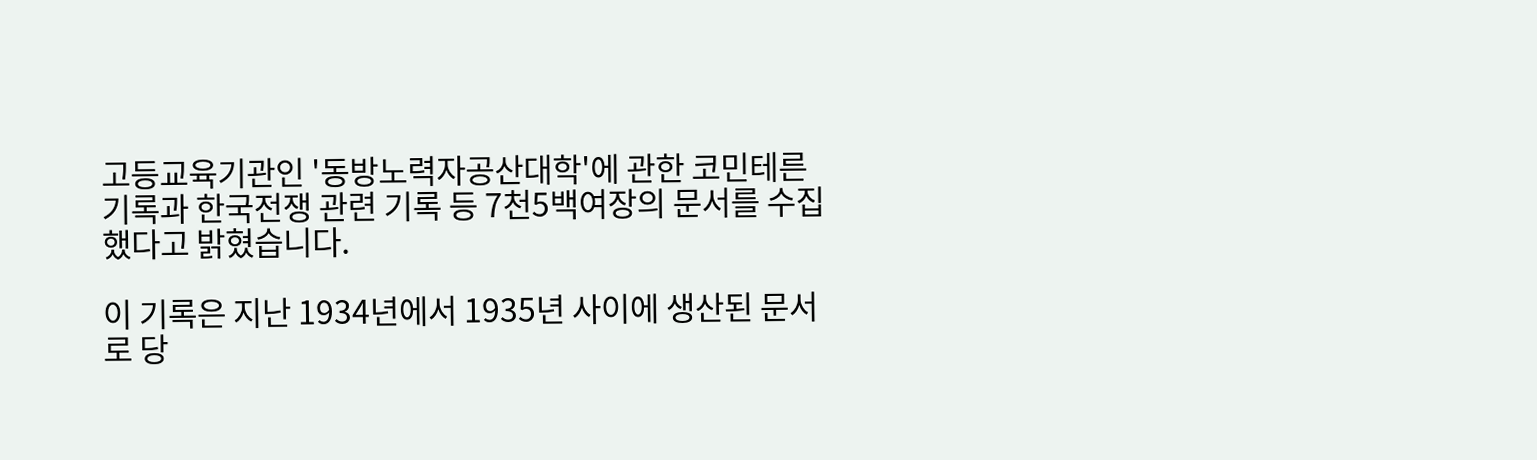고등교육기관인 '동방노력자공산대학'에 관한 코민테른 기록과 한국전쟁 관련 기록 등 7천5백여장의 문서를 수집했다고 밝혔습니다.

이 기록은 지난 1934년에서 1935년 사이에 생산된 문서로 당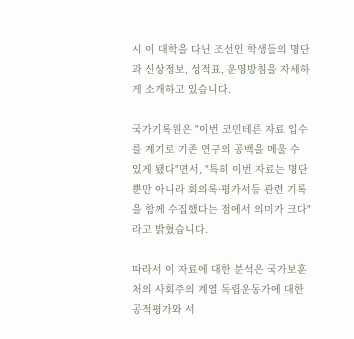시 이 대학을 다닌 조선인 학생들의 명단과 신상정보, 성적표, 운영방침을 자세하게 소개하고 있습니다.

국가기록원은 "이번 코민테른 자료 입수를 계기로 기존 연구의 공백을 메울 수 있게 됐다"면서, "특히 이번 자료는 명단 뿐만 아니라 회의록·평가서등 관련 기록을 함께 수집했다는 점에서 의미가 크다"라고 밝혔습니다.

따라서 이 자료에 대한 분석은 국가보훈처의 사회주의 계열 독립운동가에 대한 공적평가와 서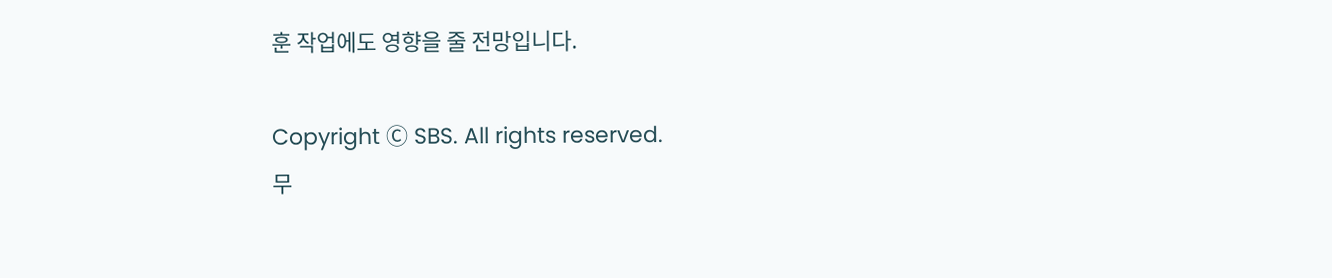훈 작업에도 영향을 줄 전망입니다.

Copyright Ⓒ SBS. All rights reserved.
무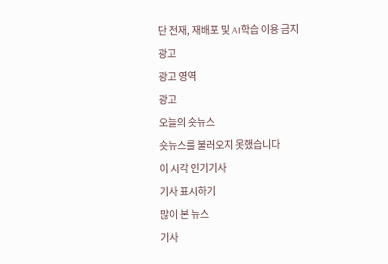단 전재, 재배포 및 AI학습 이용 금지
광고
광고 영역
광고
오늘의 숏뉴스
숏뉴스를 불러오지 못했습니다
이 시각 인기기사
기사 표시하기
많이 본 뉴스
기사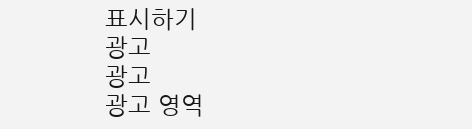표시하기
광고
광고
광고 영역